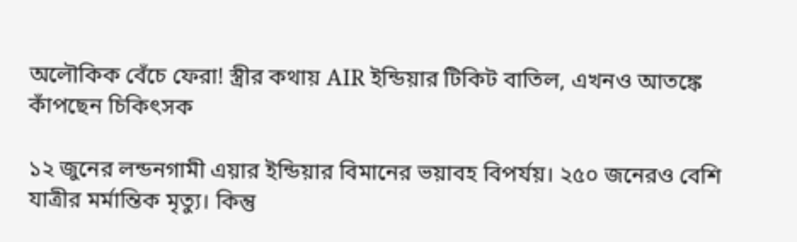অলৌকিক বেঁচে ফেরা! স্ত্রীর কথায় AIR ইন্ডিয়ার টিকিট বাতিল, এখনও আতঙ্কে কাঁপছেন চিকিৎসক

১২ জুনের লন্ডনগামী এয়ার ইন্ডিয়ার বিমানের ভয়াবহ বিপর্যয়। ২৫০ জনেরও বেশি যাত্রীর মর্মান্তিক মৃত্যু। কিন্তু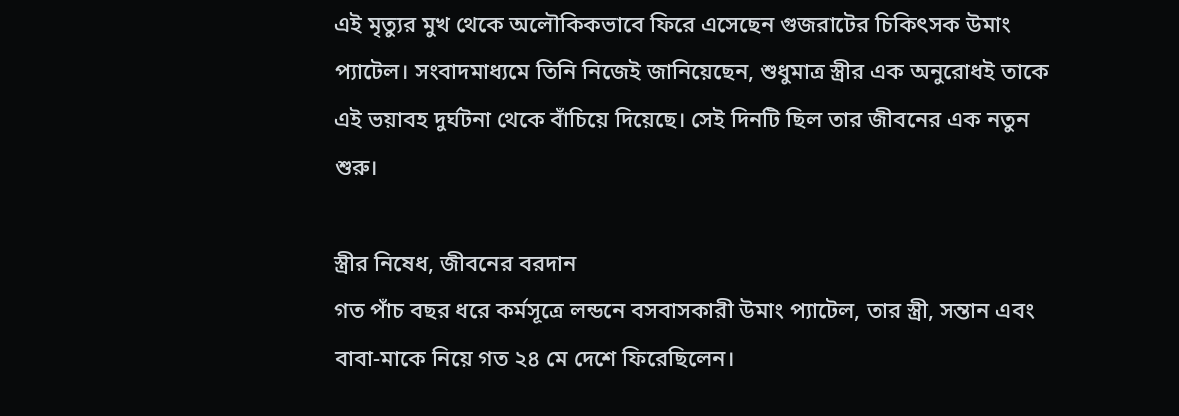এই মৃত্যুর মুখ থেকে অলৌকিকভাবে ফিরে এসেছেন গুজরাটের চিকিৎসক উমাং প্যাটেল। সংবাদমাধ্যমে তিনি নিজেই জানিয়েছেন, শুধুমাত্র স্ত্রীর এক অনুরোধই তাকে এই ভয়াবহ দুর্ঘটনা থেকে বাঁচিয়ে দিয়েছে। সেই দিনটি ছিল তার জীবনের এক নতুন শুরু।

স্ত্রীর নিষেধ, জীবনের বরদান
গত পাঁচ বছর ধরে কর্মসূত্রে লন্ডনে বসবাসকারী উমাং প্যাটেল, তার স্ত্রী, সন্তান এবং বাবা-মাকে নিয়ে গত ২৪ মে দেশে ফিরেছিলেন।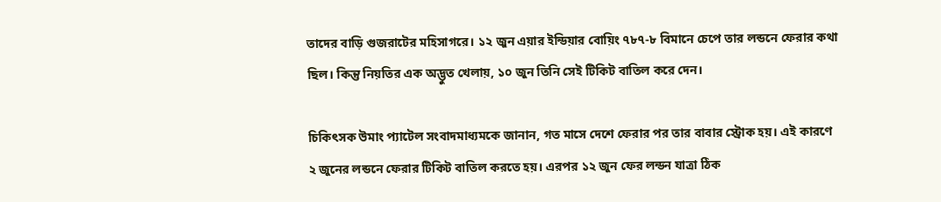তাদের বাড়ি গুজরাটের মহিসাগরে। ১২ জুন এয়ার ইন্ডিয়ার বোয়িং ৭৮৭-৮ বিমানে চেপে তার লন্ডনে ফেরার কথা ছিল। কিন্তু নিয়তির এক অদ্ভুত খেলায়, ১০ জুন তিনি সেই টিকিট বাতিল করে দেন।

চিকিৎসক উমাং প্যাটেল সংবাদমাধ্যমকে জানান, গত মাসে দেশে ফেরার পর তার বাবার স্ট্রোক হয়। এই কারণে ২ জুনের লন্ডনে ফেরার টিকিট বাতিল করতে হয়। এরপর ১২ জুন ফের লন্ডন যাত্রা ঠিক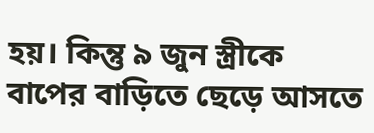হয়। কিন্তু ৯ জুন স্ত্রীকে বাপের বাড়িতে ছেড়ে আসতে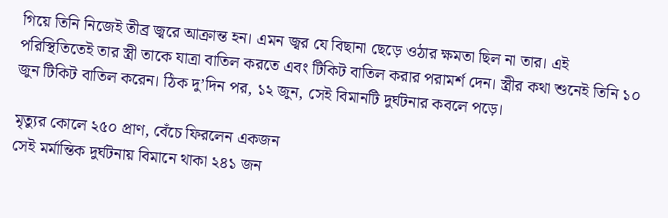গিয়ে তিনি নিজেই তীব্র জ্বরে আক্রান্ত হন। এমন জ্বর যে বিছানা ছেড়ে ওঠার ক্ষমতা ছিল না তার। এই পরিস্থিতিতেই তার স্ত্রী তাকে যাত্রা বাতিল করতে এবং টিকিট বাতিল করার পরামর্শ দেন। স্ত্রীর কথা শুনেই তিনি ১০ জুন টিকিট বাতিল করেন। ঠিক দু’দিন পর, ১২ জুন, সেই বিমানটি দুর্ঘটনার কবলে পড়ে।

মৃত্যুর কোলে ২৫০ প্রাণ, বেঁচে ফিরলেন একজন
সেই মর্মান্তিক দুর্ঘটনায় বিমানে থাকা ২৪১ জন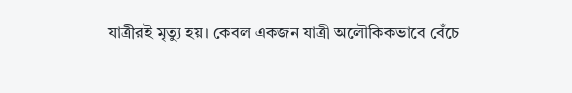যাত্রীরই মৃত্যু হয়। কেবল একজন যাত্রী অলৌকিকভাবে বেঁচে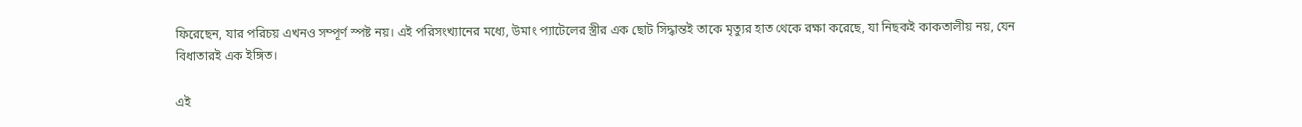ফিরেছেন, যার পরিচয় এখনও সম্পূর্ণ স্পষ্ট নয়। এই পরিসংখ্যানের মধ্যে, উমাং প্যাটেলের স্ত্রীর এক ছোট সিদ্ধান্তই তাকে মৃত্যুর হাত থেকে রক্ষা করেছে, যা নিছকই কাকতালীয় নয়, যেন বিধাতারই এক ইঙ্গিত।

এই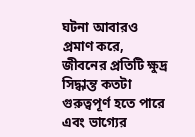ঘটনা আবারও প্রমাণ করে, জীবনের প্রতিটি ক্ষুদ্র সিদ্ধান্ত কতটা গুরুত্বপূর্ণ হতে পারে এবং ভাগ্যের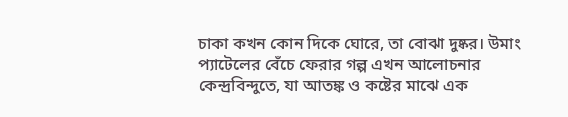চাকা কখন কোন দিকে ঘোরে, তা বোঝা দুষ্কর। উমাং প্যাটেলের বেঁচে ফেরার গল্প এখন আলোচনার কেন্দ্রবিন্দুতে, যা আতঙ্ক ও কষ্টের মাঝে এক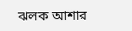ঝলক আশার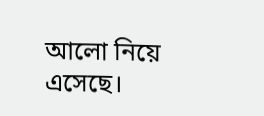আলো নিয়ে এসেছে।